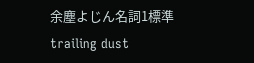余塵よじん名詞1標準trailing dust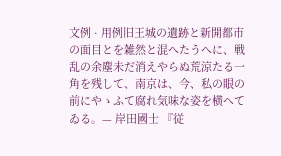文例 · 用例旧王城の遺跡と新開都市の面目とを雑然と混へたうへに、戦乱の余塵未だ消えやらぬ荒涼たる一角を残して、南京は、今、私の眼の前にやゝふて腐れ気味な姿を横へてゐる。— 岸田國士 『従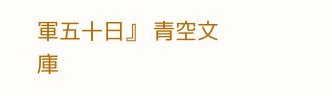軍五十日』 青空文庫